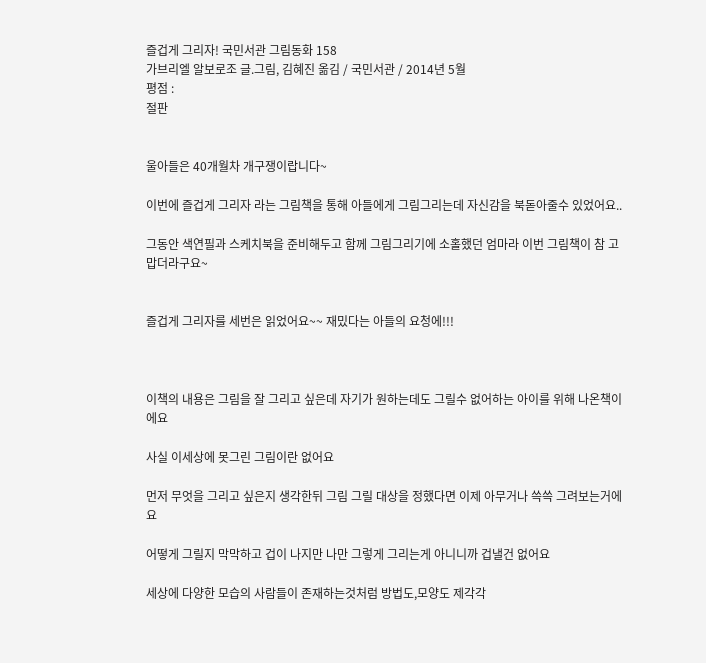즐겁게 그리자! 국민서관 그림동화 158
가브리엘 알보로조 글.그림, 김혜진 옮김 / 국민서관 / 2014년 5월
평점 :
절판


울아들은 40개월차 개구쟁이랍니다~

이번에 즐겁게 그리자 라는 그림책을 통해 아들에게 그림그리는데 자신감을 북돋아줄수 있었어요..

그동안 색연필과 스케치북을 준비해두고 함께 그림그리기에 소홀했던 엄마라 이번 그림책이 참 고맙더라구요~


즐겁게 그리자를 세번은 읽었어요~~ 재밌다는 아들의 요청에!!!



이책의 내용은 그림을 잘 그리고 싶은데 자기가 원하는데도 그릴수 없어하는 아이를 위해 나온책이에요

사실 이세상에 못그린 그림이란 없어요

먼저 무엇을 그리고 싶은지 생각한뒤 그림 그릴 대상을 정했다면 이제 아무거나 쓱쓱 그려보는거에요

어떻게 그릴지 막막하고 겁이 나지만 나만 그렇게 그리는게 아니니까 겁낼건 없어요

세상에 다양한 모습의 사람들이 존재하는것처럼 방법도,모양도 제각각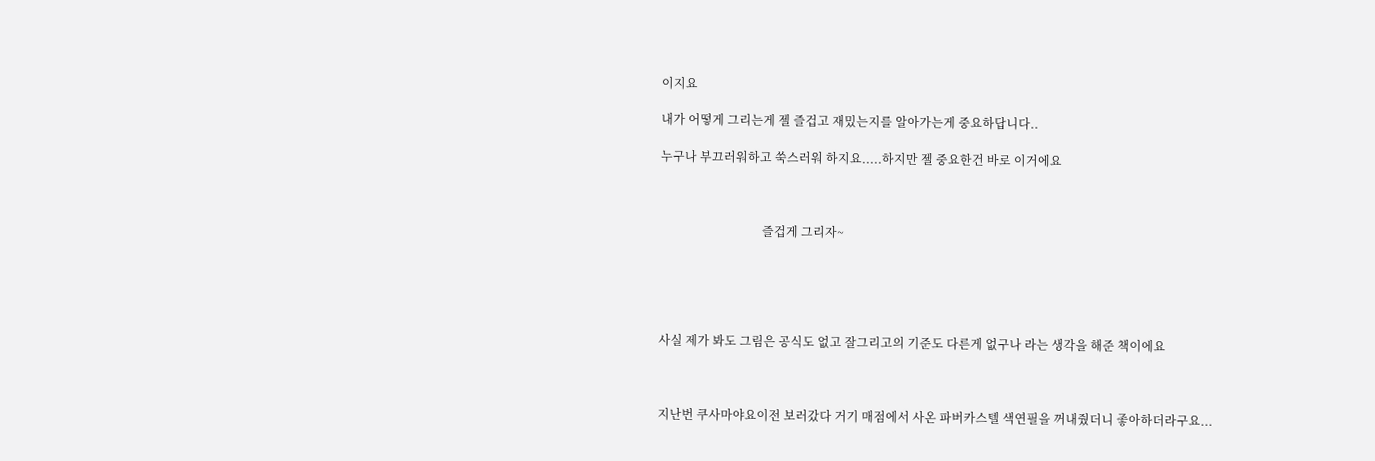이지요

내가 어떻게 그리는게 젤 즐겁고 재밌는지를 알아가는게 중요하답니다..

누구나 부끄러워하고 쑥스러워 하지요.....하지만 젤 중요한건 바로 이거에요



                                  즐겁게 그리자~





사실 제가 봐도 그림은 공식도 없고 잘그리고의 기준도 다른게 없구나 라는 생각을 해준 책이에요



지난번 쿠사마야요이전 보러갔다 거기 매점에서 사온 파버카스텔 색연필을 꺼내줬더니 좋아하더라구요...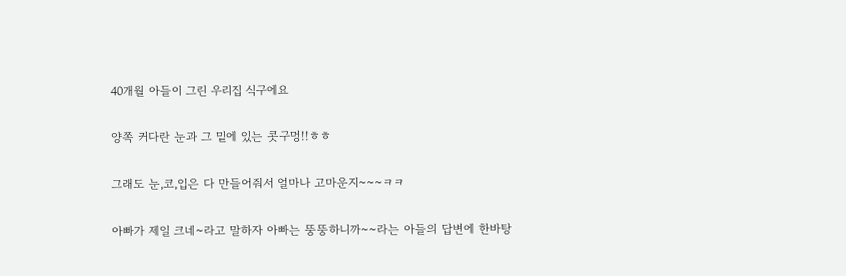40개월 아들이 그린 우리집 식구에요

양쪽 커다란 눈과 그 밑에 있는 콧구멍!!ㅎㅎ

그래도 눈,코,입은 다 만들어줘서 얼마나 고마운지~~~ㅋㅋ

아빠가 제일 크네~라고 말하자 아빠는 뚱뚱하니까~~라는 아들의 답변에 한바탕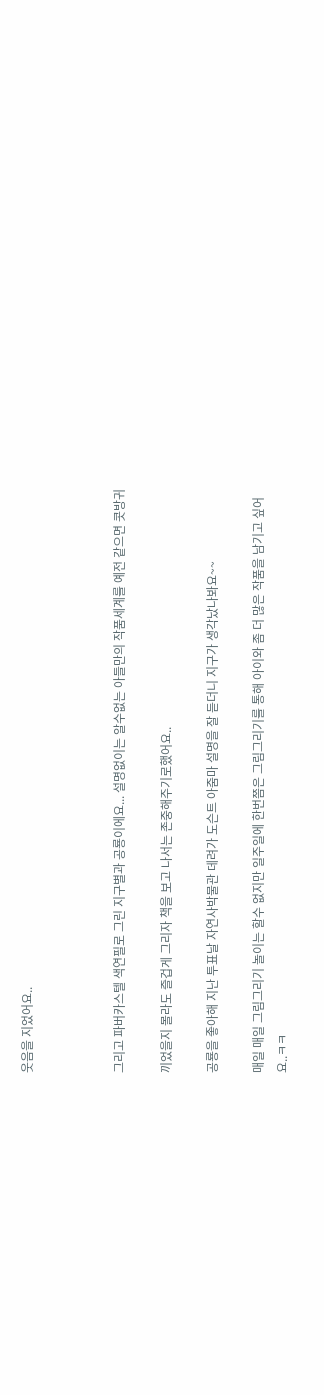웃음을 지었어요..



그리고 파버카스텔 색연필로 그린 지구별과 공룡이에요... 설명없이는 알수없는 아들만의 작품세계를 예전 같으면 콧방귀

끼었을지 몰라도 즐겁게 그리자 책을 보고 나서는 존중해주기로했어요..

공룡을 좋아해 지난 투표날 자연사박물관 데려가 도슨트 아줌마 설명을 잘 듣더니 지구가 생각났나봐요~~

매일 매일 그림그리기 놀이는 할수 없지만 일주일에 한번쯤은 그림그리기를 통해 아이와 좀 더 많은 작품을 남기고 싶어요..ㅋㅋ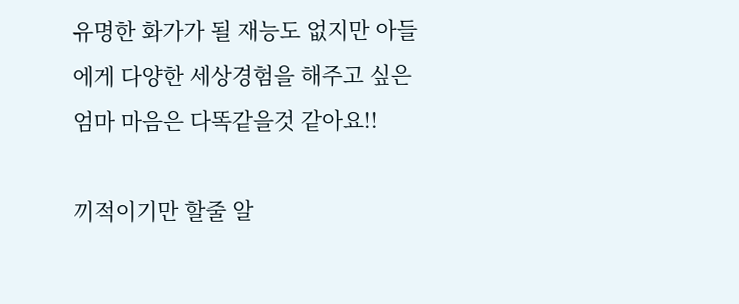유명한 화가가 될 재능도 없지만 아들에게 다양한 세상경험을 해주고 싶은 엄마 마음은 다똑같을것 같아요!!

끼적이기만 할줄 알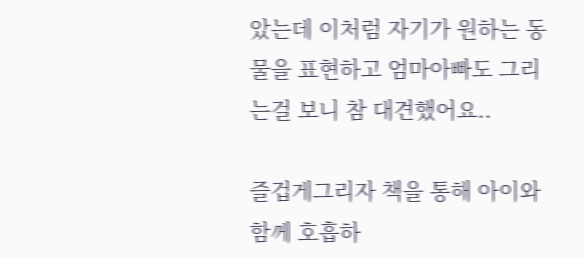았는데 이처럼 자기가 원하는 동물을 표현하고 엄마아빠도 그리는걸 보니 참 대견했어요..

즐겁게그리자 책을 통해 아이와 함께 호흡하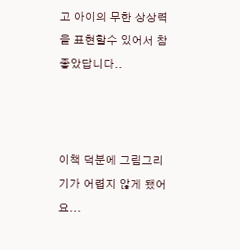고 아이의 무한 상상력을 표현할수 있어서 참 좋았답니다..



이책 덕분에 그림그리기가 어렵지 않게 됐어요...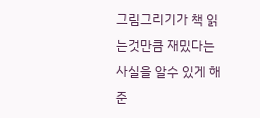그림그리기가 책 읽는것만큼 재밌다는 사실을 알수 있게 해준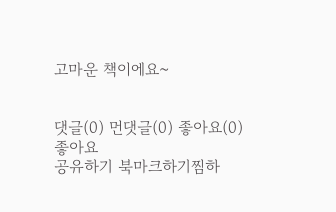고마운 책이에요~


댓글(0) 먼댓글(0) 좋아요(0)
좋아요
공유하기 북마크하기찜하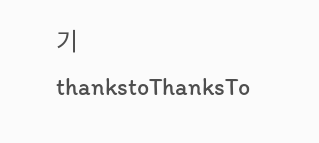기 thankstoThanksTo